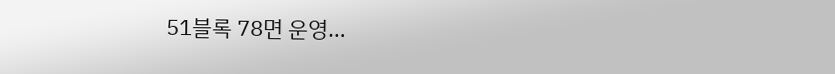51블록 78면 운영…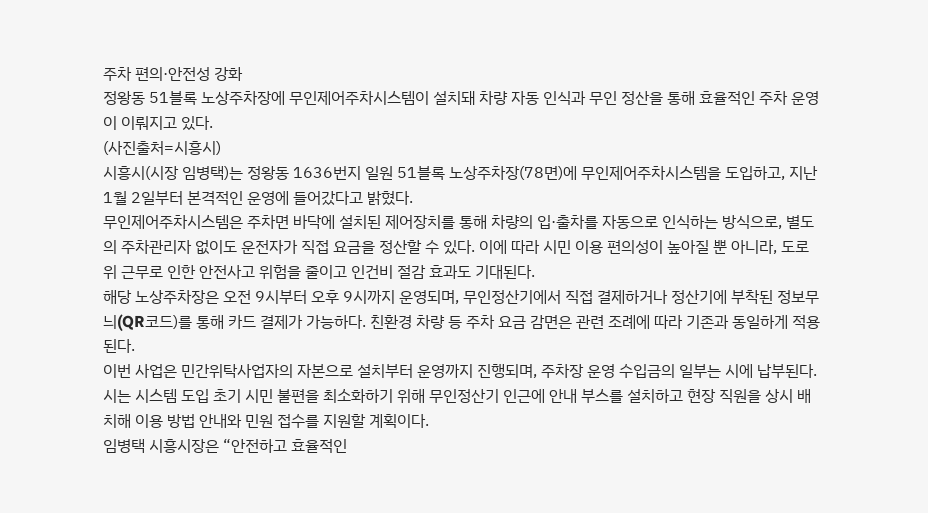주차 편의·안전성 강화
정왕동 51블록 노상주차장에 무인제어주차시스템이 설치돼 차량 자동 인식과 무인 정산을 통해 효율적인 주차 운영이 이뤄지고 있다.
(사진출처=시흥시)
시흥시(시장 임병택)는 정왕동 1636번지 일원 51블록 노상주차장(78면)에 무인제어주차시스템을 도입하고, 지난 1월 2일부터 본격적인 운영에 들어갔다고 밝혔다.
무인제어주차시스템은 주차면 바닥에 설치된 제어장치를 통해 차량의 입·출차를 자동으로 인식하는 방식으로, 별도의 주차관리자 없이도 운전자가 직접 요금을 정산할 수 있다. 이에 따라 시민 이용 편의성이 높아질 뿐 아니라, 도로 위 근무로 인한 안전사고 위험을 줄이고 인건비 절감 효과도 기대된다.
해당 노상주차장은 오전 9시부터 오후 9시까지 운영되며, 무인정산기에서 직접 결제하거나 정산기에 부착된 정보무늬(QR코드)를 통해 카드 결제가 가능하다. 친환경 차량 등 주차 요금 감면은 관련 조례에 따라 기존과 동일하게 적용된다.
이번 사업은 민간위탁사업자의 자본으로 설치부터 운영까지 진행되며, 주차장 운영 수입금의 일부는 시에 납부된다. 시는 시스템 도입 초기 시민 불편을 최소화하기 위해 무인정산기 인근에 안내 부스를 설치하고 현장 직원을 상시 배치해 이용 방법 안내와 민원 접수를 지원할 계획이다.
임병택 시흥시장은 “안전하고 효율적인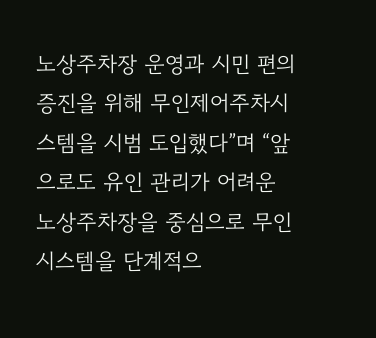노상주차장 운영과 시민 편의 증진을 위해 무인제어주차시스템을 시범 도입했다”며 “앞으로도 유인 관리가 어려운 노상주차장을 중심으로 무인 시스템을 단계적으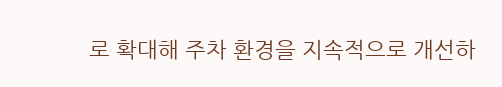로 확대해 주차 환경을 지속적으로 개선하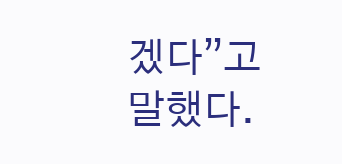겠다”고 말했다.